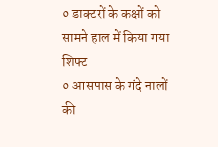० डाक्टरों के कक्षों को सामने हाल में किया गया शिफ्ट
० आसपास के गंदे नालों की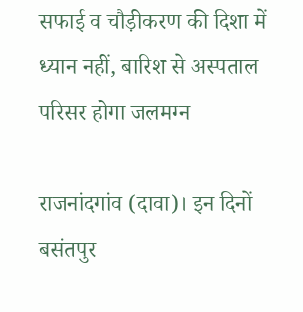सफाई व चौड़ीकरण की दिशा में ध्यान नहीं, बारिश से अस्पताल परिसर होगा जलमग्न

राजनांदगांव (दावा)। इन दिनों बसंतपुर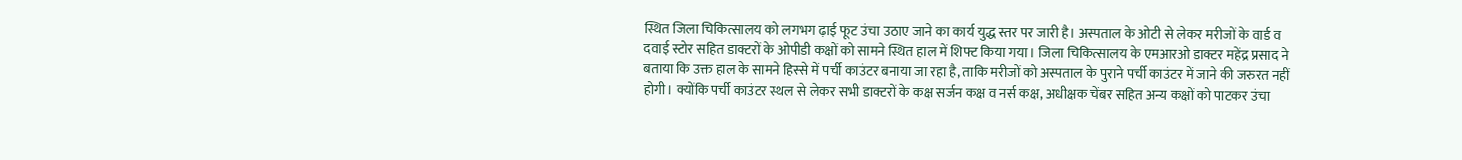स्थित जिला चिकित्सालय को लगभग ढ़ाई फूट उंचा उठाए जाने का कार्य युद्ध स्तर पर जारी है। अस्पताल के ओटी से लेकर मरीजों के वार्ड व दवाई स्टोर सहित डाक्टरों के ओपीडी कक्षों को सामने स्थित हाल में शिफ्ट किया गया। जिला चिकित्सालय के एमआरओ डाक्टर महेंद्र प्रसाद ने बताया कि उक्त हाल के सामने हिस्से में पर्ची काउंटर बनाया जा रहा है, ताकि मरीजों को अस्पताल के पुराने पर्ची काउंटर में जाने की जरुरत नहीं होगी। क्योंकि पर्ची काउंटर स्थल से लेकर सभी डाक्टरों के कक्ष सर्जन कक्ष व नर्स कक्ष, अधीक्षक चेंबर सहित अन्य कक्षों को पाटकर उंचा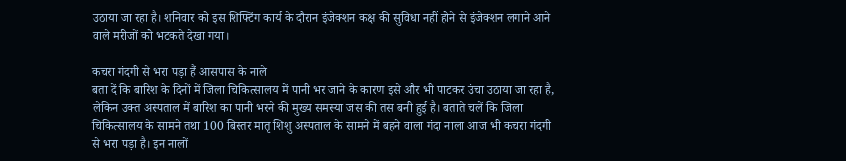उठाया जा रहा है। शनिवार को इस शिफ्टिंग कार्य के दौरान इंजेक्शन कक्ष की सुविधा नहीं होने से इंजेक्शन लगाने आने वाले मरीजों को भटकते देखा गया।

कचरा गंदगी से भरा पड़ा हैं आसपास के नाले
बता दें कि बारिश के दिनों में जिला चिकित्सालय में पानी भर जाने के कारण इसे और भी पाटकर उंचा उठाया जा रहा है, लेकिन उक्त अस्पताल में बारिश का पानी भरने की मुख्य समस्या जस की तस बनी हुई है। बताते चलें कि जिला चिकित्सालय के सामने तथा 100 बिस्तर मातृ शिशु अस्पताल के सामने में बहने वाला गंदा नाला आज भी कचरा गंदगी से भरा पड़ा है। इन नालों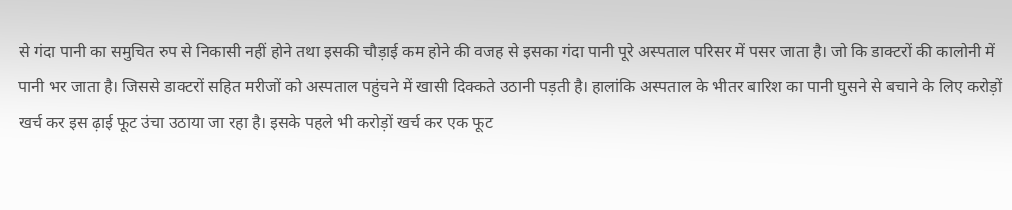से गंदा पानी का समुचित रुप से निकासी नहीं होने तथा इसकी चौड़ाई कम होने की वजह से इसका गंदा पानी पूरे अस्पताल परिसर में पसर जाता है। जो कि डाक्टरों की कालोनी में पानी भर जाता है। जिससे डाक्टरों सहित मरीजों को अस्पताल पहुंचने में खासी दिक्कते उठानी पड़ती है। हालांकि अस्पताल के भीतर बारिश का पानी घुसने से बचाने के लिए करोड़ों खर्च कर इस ढ़ाई फूट उंचा उठाया जा रहा है। इसके पहले भी करोड़ों खर्च कर एक फूट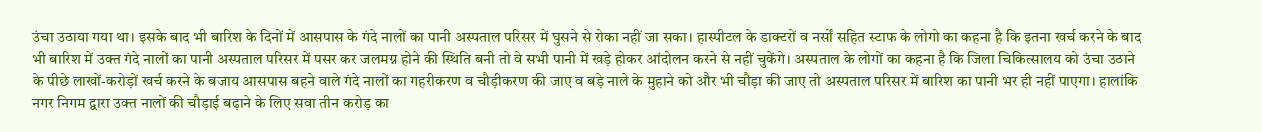उंचा उठाया गया था। इसके बाद भी बारिश के दिनों में आसपास के गंदे नालों का पानी अस्पताल परिसर में घुसने से रोका नहीं जा सका। हास्पीटल के डाक्टरों व नर्सों सहित स्टाफ के लोगो का कहना है कि इतना खर्च करने के बाद भी बारिश में उक्त गंदे नालों का पानी अस्पताल परिसर में पसर कर जलमग्न होने की स्थिति बनी तो वे सभी पानी में खड़े होकर आंदोलन करने से नहीं चुकेंगे। अस्पताल के लोगों का कहना है कि जिला चिकित्सालय को उंचा उठाने के पीछे लाखों-करोड़ों खर्च करने के बजाय आसपास बहने वाले गंदे नालों का गहरीकरण व चौड़ीकरण की जाए व बड़े नाले के मुहाने को और भी चौड़ा की जाए तो अस्पताल परिसर में बारिश का पानी भर ही नहीं पाएगा। हालांकि नगर निगम द्वारा उक्त नालों की चौड़ाई बढ़ाने के लिए सवा तीन करोड़ का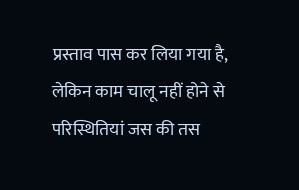प्रस्ताव पास कर लिया गया है, लेकिन काम चालू नहीं होने से परिस्थितियां जस की तस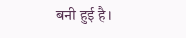बनी हुई है।